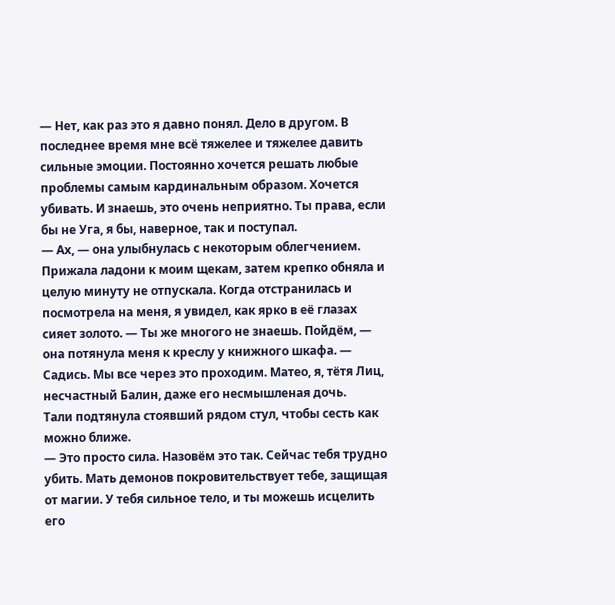— Нет, как раз это я давно понял. Дело в другом. В последнее время мне всё тяжелее и тяжелее давить сильные эмоции. Постоянно хочется решать любые проблемы самым кардинальным образом. Хочется убивать. И знаешь, это очень неприятно. Ты права, если бы не Уга, я бы, наверное, так и поступал.
— Ах, — она улыбнулась с некоторым облегчением. Прижала ладони к моим щекам, затем крепко обняла и целую минуту не отпускала. Когда отстранилась и посмотрела на меня, я увидел, как ярко в её глазах сияет золото. — Ты же многого не знаешь. Пойдём, — она потянула меня к креслу у книжного шкафа. — Садись. Мы все через это проходим. Матео, я, тётя Лиц, несчастный Балин, даже его несмышленая дочь.
Тали подтянула стоявший рядом стул, чтобы сесть как можно ближе.
— Это просто сила. Назовём это так. Сейчас тебя трудно убить. Мать демонов покровительствует тебе, защищая от магии. У тебя сильное тело, и ты можешь исцелить его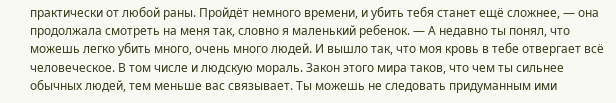практически от любой раны. Пройдёт немного времени, и убить тебя станет ещё сложнее, — она продолжала смотреть на меня так, словно я маленький ребенок. — А недавно ты понял, что можешь легко убить много, очень много людей. И вышло так, что моя кровь в тебе отвергает всё человеческое. В том числе и людскую мораль. Закон этого мира таков, что чем ты сильнее обычных людей, тем меньше вас связывает. Ты можешь не следовать придуманным ими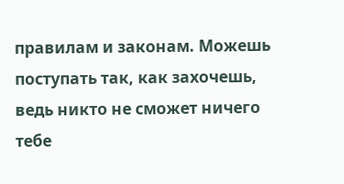правилам и законам. Можешь поступать так, как захочешь, ведь никто не сможет ничего тебе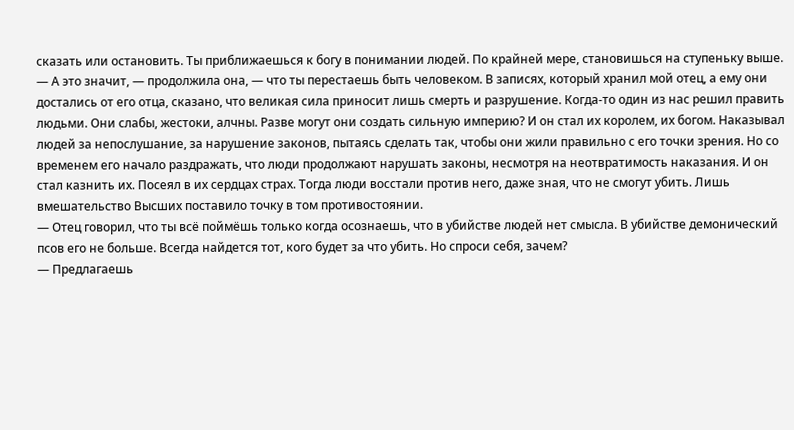сказать или остановить. Ты приближаешься к богу в понимании людей. По крайней мере, становишься на ступеньку выше.
— А это значит, — продолжила она, — что ты перестаешь быть человеком. В записях, который хранил мой отец, а ему они достались от его отца, сказано, что великая сила приносит лишь смерть и разрушение. Когда-то один из нас решил править людьми. Они слабы, жестоки, алчны. Разве могут они создать сильную империю? И он стал их королем, их богом. Наказывал людей за непослушание, за нарушение законов, пытаясь сделать так, чтобы они жили правильно с его точки зрения. Но со временем его начало раздражать, что люди продолжают нарушать законы, несмотря на неотвратимость наказания. И он стал казнить их. Посеял в их сердцах страх. Тогда люди восстали против него, даже зная, что не смогут убить. Лишь вмешательство Высших поставило точку в том противостоянии.
— Отец говорил, что ты всё поймёшь только когда осознаешь, что в убийстве людей нет смысла. В убийстве демонический псов его не больше. Всегда найдется тот, кого будет за что убить. Но спроси себя, зачем?
— Предлагаешь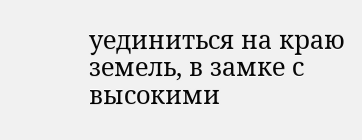уединиться на краю земель, в замке с высокими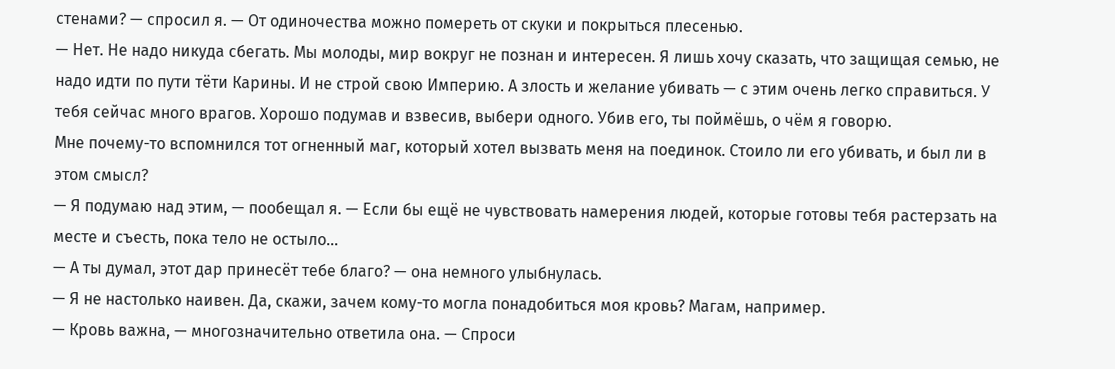стенами? — спросил я. — От одиночества можно помереть от скуки и покрыться плесенью.
— Нет. Не надо никуда сбегать. Мы молоды, мир вокруг не познан и интересен. Я лишь хочу сказать, что защищая семью, не надо идти по пути тёти Карины. И не строй свою Империю. А злость и желание убивать — с этим очень легко справиться. У тебя сейчас много врагов. Хорошо подумав и взвесив, выбери одного. Убив его, ты поймёшь, о чём я говорю.
Мне почему-то вспомнился тот огненный маг, который хотел вызвать меня на поединок. Стоило ли его убивать, и был ли в этом смысл?
— Я подумаю над этим, — пообещал я. — Если бы ещё не чувствовать намерения людей, которые готовы тебя растерзать на месте и съесть, пока тело не остыло…
— А ты думал, этот дар принесёт тебе благо? — она немного улыбнулась.
— Я не настолько наивен. Да, скажи, зачем кому-то могла понадобиться моя кровь? Магам, например.
— Кровь важна, — многозначительно ответила она. — Спроси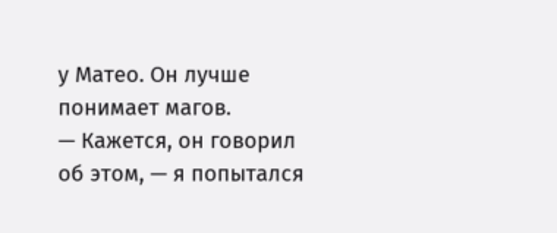у Матео. Он лучше понимает магов.
— Кажется, он говорил об этом, — я попытался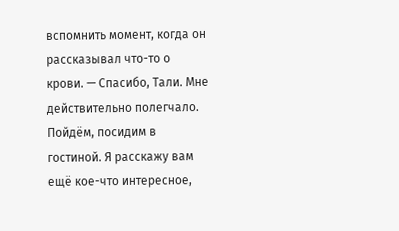вспомнить момент, когда он рассказывал что-то о крови. — Спасибо, Тали. Мне действительно полегчало. Пойдём, посидим в гостиной. Я расскажу вам ещё кое-что интересное,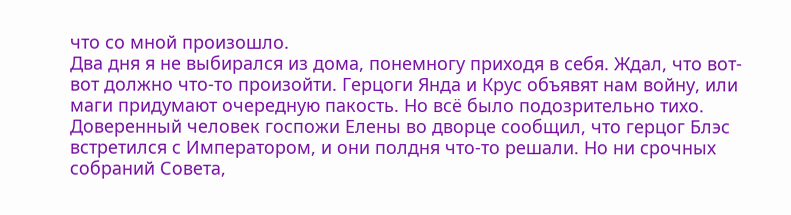что со мной произошло.
Два дня я не выбирался из дома, понемногу приходя в себя. Ждал, что вот-вот должно что-то произойти. Герцоги Янда и Крус объявят нам войну, или маги придумают очередную пакость. Но всё было подозрительно тихо. Доверенный человек госпожи Елены во дворце сообщил, что герцог Блэс встретился с Императором, и они полдня что-то решали. Но ни срочных собраний Совета,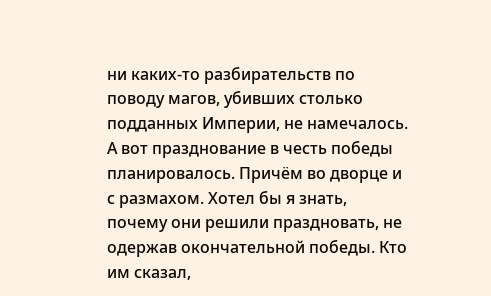ни каких-то разбирательств по поводу магов, убивших столько подданных Империи, не намечалось. А вот празднование в честь победы планировалось. Причём во дворце и с размахом. Хотел бы я знать, почему они решили праздновать, не одержав окончательной победы. Кто им сказал,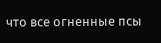что все огненные псы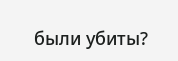были убиты?